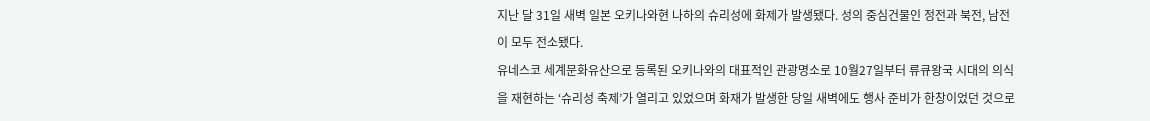지난 달 31일 새벽 일본 오키나와현 나하의 슈리성에 화제가 발생됐다. 성의 중심건물인 정전과 북전, 남전이 모두 전소됐다.
유네스코 세계문화유산으로 등록된 오키나와의 대표적인 관광명소로 10월27일부터 류큐왕국 시대의 의식을 재현하는 ‘슈리성 축제’가 열리고 있었으며 화재가 발생한 당일 새벽에도 행사 준비가 한창이었던 것으로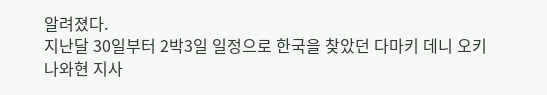알려졌다.
지난달 30일부터 2박3일 일정으로 한국을 찾았던 다마키 데니 오키나와현 지사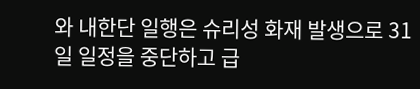와 내한단 일행은 슈리성 화재 발생으로 31일 일정을 중단하고 급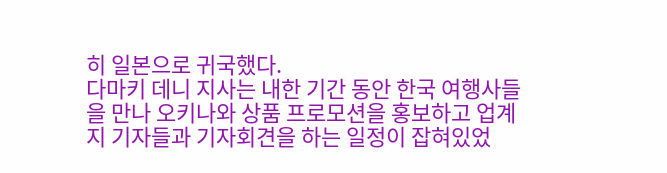히 일본으로 귀국했다.
다마키 데니 지사는 내한 기간 동안 한국 여행사들을 만나 오키나와 상품 프로모션을 홍보하고 업계지 기자들과 기자회견을 하는 일정이 잡혀있었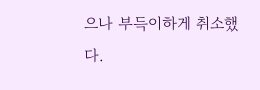으나 부득이하게 취소했다.